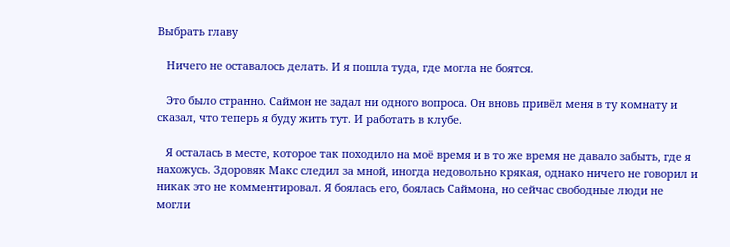Выбрать главу

   Ничего не оставалось делать. И я пошла туда, где могла не боятся.

   Это было странно. Саймон не задал ни одного вопроса. Он вновь привёл меня в ту комнату и сказал, что теперь я буду жить тут. И работать в клубе.

   Я осталась в месте, которое так походило на моё время и в то же время не давало забыть, где я нахожусь. Здоровяк Макс следил за мной, иногда недовольно крякая, однако ничего не говорил и никак это не комментировал. Я боялась его, боялась Саймона, но сейчас свободные люди не могли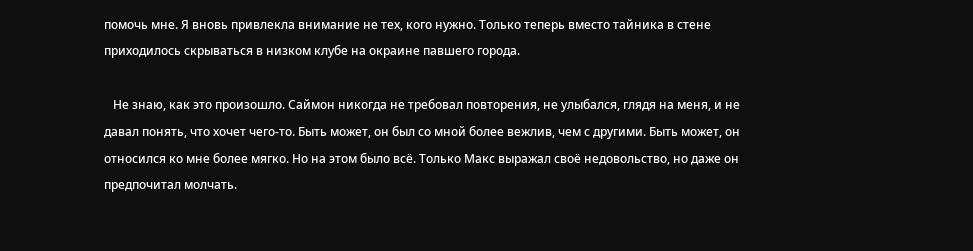помочь мне. Я вновь привлекла внимание не тех, кого нужно. Только теперь вместо тайника в стене приходилось скрываться в низком клубе на окраине павшего города.

   Не знаю, как это произошло. Саймон никогда не требовал повторения, не улыбался, глядя на меня, и не давал понять, что хочет чего-то. Быть может, он был со мной более вежлив, чем с другими. Быть может, он относился ко мне более мягко. Но на этом было всё. Только Макс выражал своё недовольство, но даже он предпочитал молчать.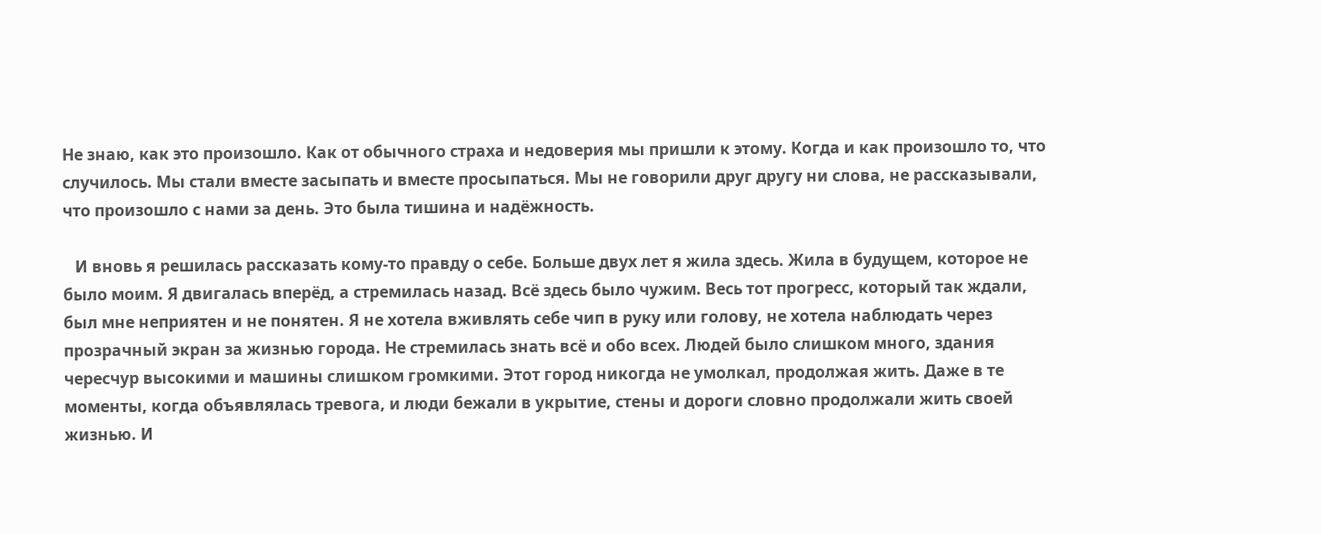Не знаю, как это произошло. Как от обычного страха и недоверия мы пришли к этому. Когда и как произошло то, что случилось. Мы стали вместе засыпать и вместе просыпаться. Мы не говорили друг другу ни слова, не рассказывали, что произошло с нами за день. Это была тишина и надёжность.

   И вновь я решилась рассказать кому-то правду о себе. Больше двух лет я жила здесь. Жила в будущем, которое не было моим. Я двигалась вперёд, а стремилась назад. Всё здесь было чужим. Весь тот прогресс, который так ждали, был мне неприятен и не понятен. Я не хотела вживлять себе чип в руку или голову, не хотела наблюдать через прозрачный экран за жизнью города. Не стремилась знать всё и обо всех. Людей было слишком много, здания чересчур высокими и машины слишком громкими. Этот город никогда не умолкал, продолжая жить. Даже в те моменты, когда объявлялась тревога, и люди бежали в укрытие, стены и дороги словно продолжали жить своей жизнью. И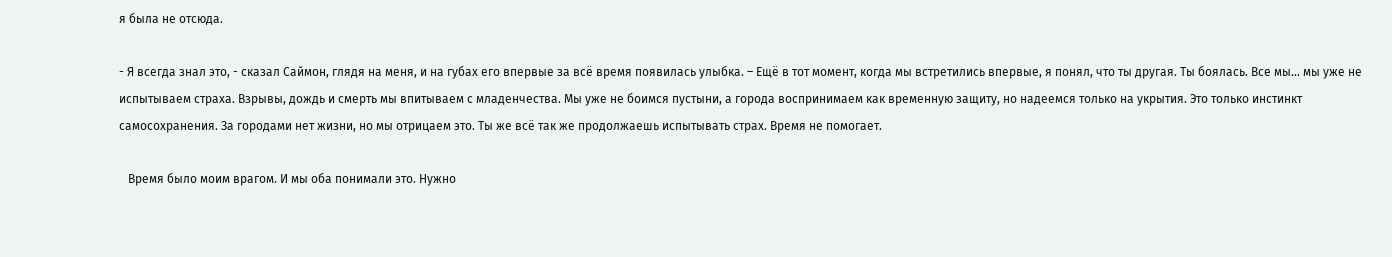я была не отсюда.

- Я всегда знал это, - сказал Саймон, глядя на меня, и на губах его впервые за всё время появилась улыбка. – Ещё в тот момент, когда мы встретились впервые, я понял, что ты другая. Ты боялась. Все мы… мы уже не испытываем страха. Взрывы, дождь и смерть мы впитываем с младенчества. Мы уже не боимся пустыни, а города воспринимаем как временную защиту, но надеемся только на укрытия. Это только инстинкт самосохранения. За городами нет жизни, но мы отрицаем это. Ты же всё так же продолжаешь испытывать страх. Время не помогает.

   Время было моим врагом. И мы оба понимали это. Нужно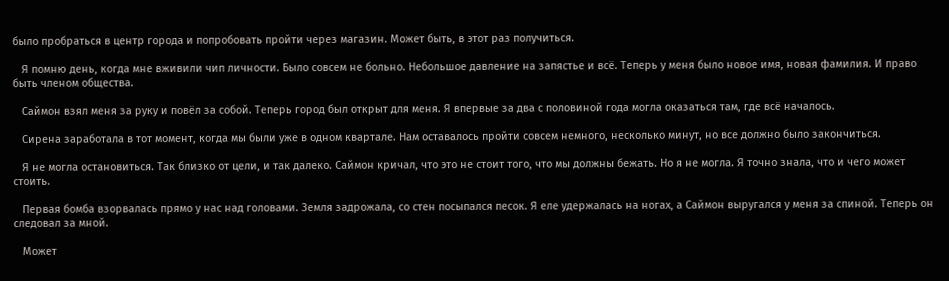было пробраться в центр города и попробовать пройти через магазин. Может быть, в этот раз получиться.

   Я помню день, когда мне вживили чип личности. Было совсем не больно. Небольшое давление на запястье и всё. Теперь у меня было новое имя, новая фамилия. И право быть членом общества.

   Саймон взял меня за руку и повёл за собой. Теперь город был открыт для меня. Я впервые за два с половиной года могла оказаться там, где всё началось.

   Сирена заработала в тот момент, когда мы были уже в одном квартале. Нам оставалось пройти совсем немного, несколько минут, но все должно было закончиться.

   Я не могла остановиться. Так близко от цели, и так далеко. Саймон кричал, что это не стоит того, что мы должны бежать. Но я не могла. Я точно знала, что и чего может стоить.

   Первая бомба взорвалась прямо у нас над головами. Земля задрожала, со стен посыпался песок. Я еле удержалась на ногах, а Саймон выругался у меня за спиной. Теперь он следовал за мной.

   Может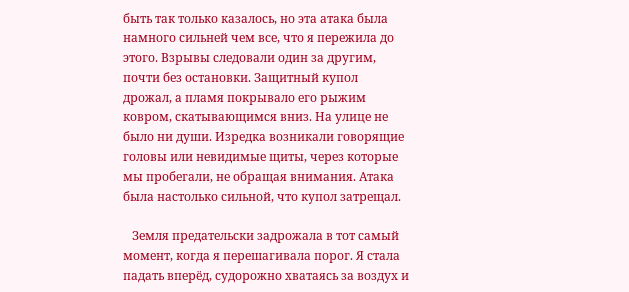быть так только казалось, но эта атака была намного сильней чем все, что я пережила до этого. Взрывы следовали один за другим, почти без остановки. Защитный купол дрожал, а пламя покрывало его рыжим ковром, скатывающимся вниз. На улице не было ни души. Изредка возникали говорящие головы или невидимые щиты, через которые мы пробегали, не обращая внимания. Атака была настолько сильной, что купол затрещал.

   Земля предательски задрожала в тот самый момент, когда я перешагивала порог. Я стала падать вперёд, судорожно хватаясь за воздух и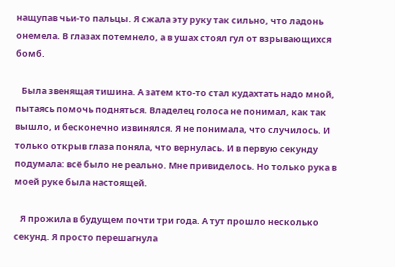нащупав чьи-то пальцы. Я сжала эту руку так сильно, что ладонь онемела. В глазах потемнело, а в ушах стоял гул от взрывающихся бомб.

   Была звенящая тишина. А затем кто-то стал кудахтать надо мной, пытаясь помочь подняться. Владелец голоса не понимал, как так вышло, и бесконечно извинялся. Я не понимала, что случилось. И только открыв глаза поняла, что вернулась. И в первую секунду подумала: всё было не реально. Мне привиделось. Но только рука в моей руке была настоящей.

   Я прожила в будущем почти три года. А тут прошло несколько секунд. Я просто перешагнула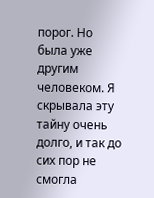порог. Но была уже другим человеком. Я скрывала эту тайну очень долго, и так до сих пор не смогла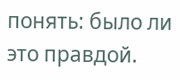понять: было ли это правдой.